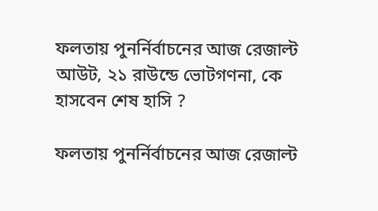ফলতায় পুনর্নির্বাচনের আজ রেজাল্ট আউট, ২১ রাউন্ডে ভোটগণনা, কে হাসবেন শেষ হাসি ?

ফলতায় পুনর্নির্বাচনের আজ রেজাল্ট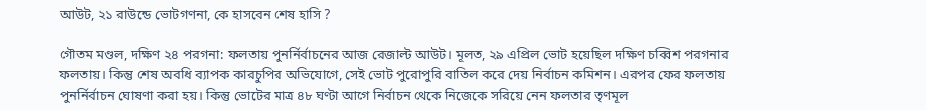আউট, ২১ রাউন্ডে ভোটগণনা, কে হাসবেন শেষ হাসি ?

গৌতম মণ্ডল, দক্ষিণ ২৪ পরগনা: ফলতায় পুনর্নির্বাচনের আজ রেজাল্ট আউট। মূলত, ২৯ এপ্রিল ভোট হয়েছিল দক্ষিণ চব্বিশ পরগনার ফলতায়। কিন্তু শেষ অবধি ব্যাপক কারচুপির অভিযোগে, সেই ভোট পুরোপুরি বাতিল করে দেয় নির্বাচন কমিশন। এরপর ফের ফলতায় পুনর্নির্বাচন ঘোষণা করা হয়। কিন্তু ভোটের মাত্র ৪৮ ঘণ্টা আগে নির্বাচন থেকে নিজেকে সরিয়ে নেন ফলতার তৃণমূল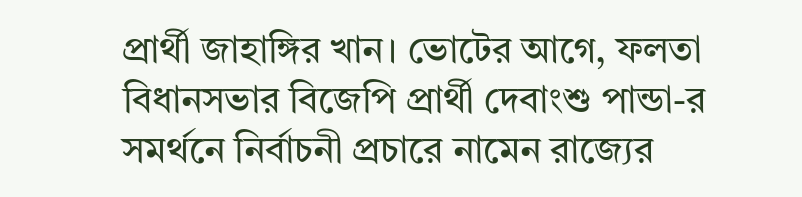প্রার্থী জাহাঙ্গির খান। ভোটের আগে, ফলতা বিধানসভার বিজেপি প্রার্থী দেবাংশু পান্ডা-র সমর্থনে নির্বাচনী প্রচারে নামেন রাজ্যের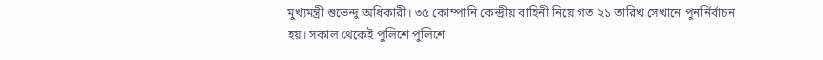মুখ্যমন্ত্রী শুভেন্দু অধিকারী। ৩৫ কোম্পানি কেন্দ্রীয় বাহিনী নিয়ে গত ২১ তারিখ সেখানে পুনর্নির্বাচন হয়। সকাল থেকেই পুলিশে পুলিশে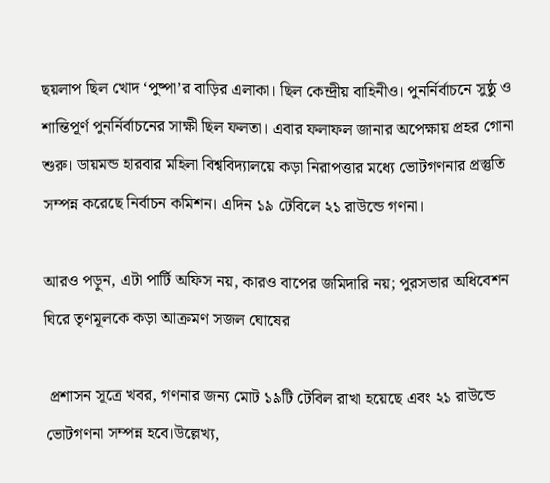ছয়লাপ ছিল খোদ ‘পুষ্পা’র বাড়ির এলাকা। ছিল কেন্দ্রীয় বাহিনীও। পুনর্নির্বাচনে সুষ্ঠু ও শান্তিপূর্ণ পুনর্নির্বাচনের সাক্ষী ছিল ফলতা। এবার ফলাফল জানার অপেক্ষায় প্রহর গোনা শুরু। ডায়মন্ড হারবার মহিলা বিশ্ববিদ্যালয়ে কড়া নিরাপত্তার মধ্যে ভোটগণনার প্রস্তুতি সম্পন্ন করেছে নির্বাচন কমিশন। এদিন ১৯ টেবিলে ২১ রাউন্ডে গণনা।

আরও পড়ুন, এটা পার্টি অফিস নয়, কারও বাপের জমিদারি নয়; পুরসভার অধিবেশন ঘিরে তৃণমূলকে কড়া আক্রমণ সজল ঘোষের

 প্রশাসন সূত্রে খবর, গণনার জন্য মোট ১৯টি টেবিল রাখা হয়েছে এবং ২১ রাউন্ডে ভোটগণনা সম্পন্ন হবে।উল্লেখ্য,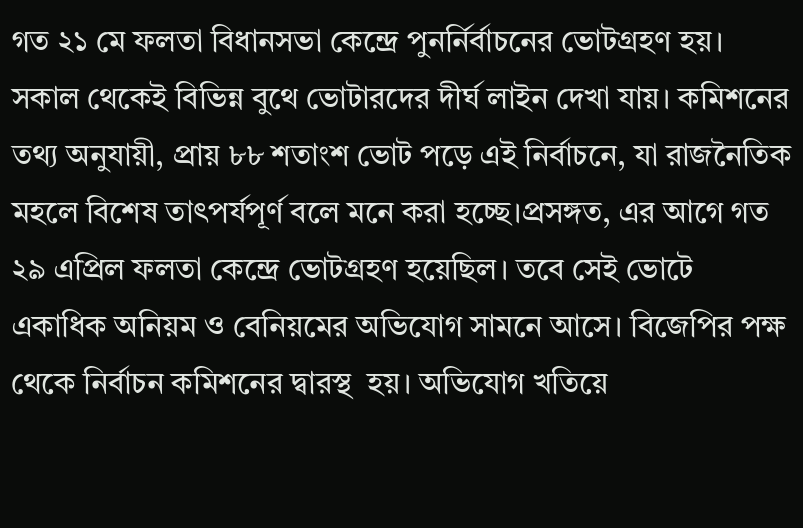গত ২১ মে ফলতা বিধানসভা কেন্দ্রে পুনর্নির্বাচনের ভোটগ্রহণ হয়। সকাল থেকেই বিভিন্ন বুথে ভোটারদের দীর্ঘ লাইন দেখা যায়। কমিশনের তথ্য অনুযায়ী, প্রায় ৮৮ শতাংশ ভোট পড়ে এই নির্বাচনে, যা রাজনৈতিক মহলে বিশেষ তাৎপর্যপূর্ণ বলে মনে করা হচ্ছে।প্রসঙ্গত, এর আগে গত ২৯ এপ্রিল ফলতা কেন্দ্রে ভোটগ্রহণ হয়েছিল। তবে সেই ভোটে একাধিক অনিয়ম ও বেনিয়মের অভিযোগ সামনে আসে। বিজেপির পক্ষ থেকে নির্বাচন কমিশনের দ্বারস্থ  হয়। অভিযোগ খতিয়ে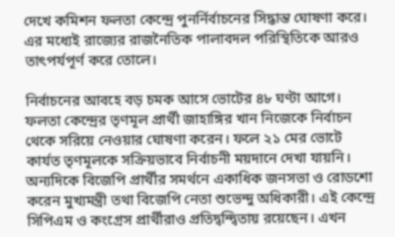দেখে কমিশন ফলতা কেন্দ্রে পুনর্নির্বাচনের সিদ্ধান্ত ঘোষণা করে। এর মধ্যেই রাজ্যের রাজনৈতিক পালাবদল পরিস্থিতিকে আরও তাৎপর্যপূর্ণ করে তোলে।

নির্বাচনের আবহে বড় চমক আসে ভোটের ৪৮ ঘণ্টা আগে। ফলতা কেন্দ্রের তৃণমূল প্রার্থী জাহাঙ্গির খান নিজেকে নির্বাচন থেকে সরিয়ে নেওয়ার ঘোষণা করেন। ফলে ২১ মের ভোটে কার্যত তৃণমূলকে সক্রিয়ভাবে নির্বাচনী ময়দানে দেখা যায়নি। অন্যদিকে বিজেপি প্রার্থীর সমর্থনে একাধিক জনসভা ও রোডশো করেন মুখ্যমন্ত্রী তথা বিজেপি নেতা শুভেন্দু অধিকারী। এই কেন্দ্রে সিপিএম ও কংগ্রেস প্রার্থীরাও প্রতিদ্বন্দ্বিতায় রয়েছেন। এখন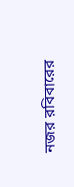নজর রবিবারের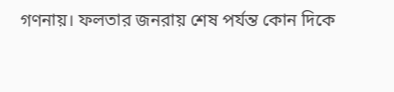গণনায়। ফলতার জনরায় শেষ পর্যন্ত কোন দিকে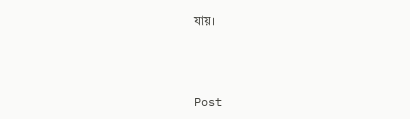যায়।



Post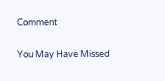Comment

You May Have Missed